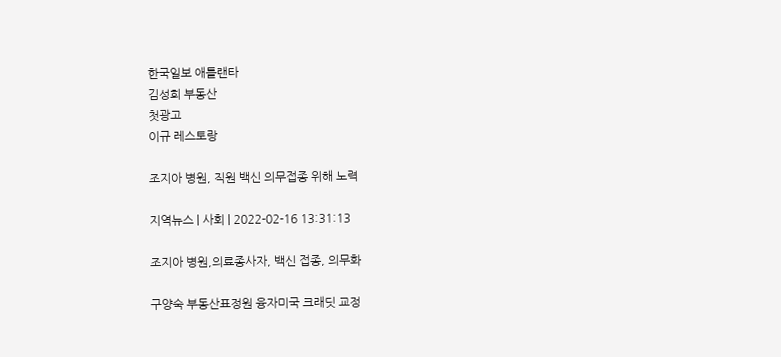한국일보 애틀랜타
김성희 부동산
첫광고
이규 레스토랑

조지아 병원, 직원 백신 의무접종 위해 노력

지역뉴스 | 사회 | 2022-02-16 13:31:13

조지아 병원,의료종사자, 백신 접종, 의무화

구양숙 부동산표정원 융자미국 크래딧 교정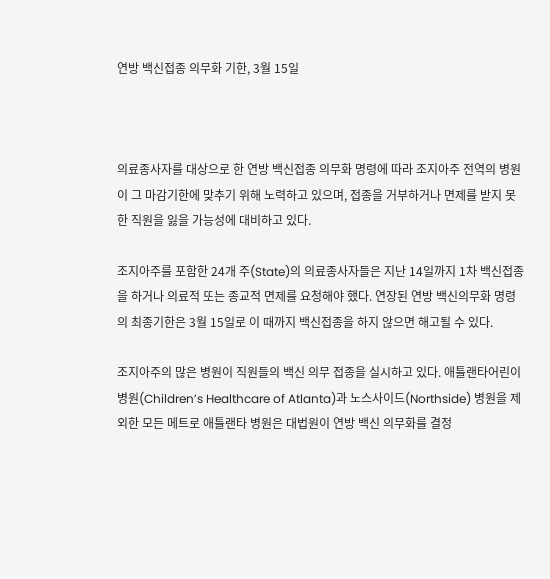연방 백신접종 의무화 기한, 3월 15일



의료종사자를 대상으로 한 연방 백신접종 의무화 명령에 따라 조지아주 전역의 병원이 그 마감기한에 맞추기 위해 노력하고 있으며, 접종을 거부하거나 면제를 받지 못한 직원을 잃을 가능성에 대비하고 있다.

조지아주를 포함한 24개 주(State)의 의료종사자들은 지난 14일까지 1차 백신접종을 하거나 의료적 또는 종교적 면제를 요청해야 했다. 연장된 연방 백신의무화 명령의 최종기한은 3월 15일로 이 때까지 백신접종을 하지 않으면 해고될 수 있다.

조지아주의 많은 병원이 직원들의 백신 의무 접종을 실시하고 있다. 애틀랜타어린이병원(Children’s Healthcare of Atlanta)과 노스사이드(Northside) 병원을 제외한 모든 메트로 애틀랜타 병원은 대법원이 연방 백신 의무화를 결정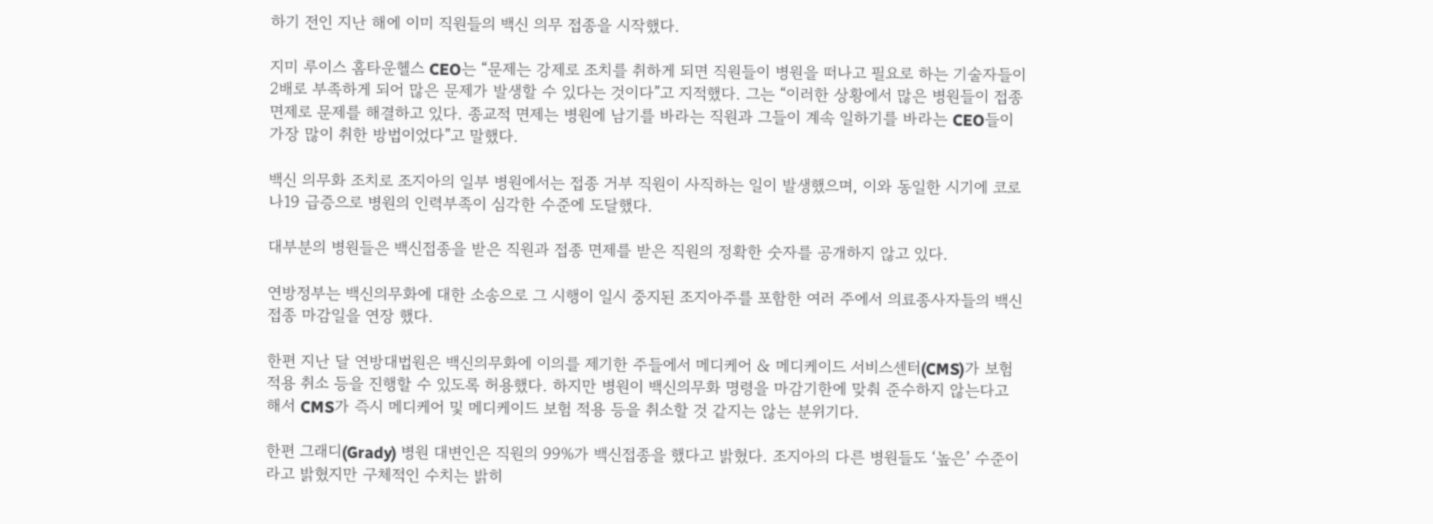하기 전인 지난 해에 이미 직원들의 백신 의무 접종을 시작했다.

지미 루이스 홈타운헬스 CEO는 “문제는 강제로 조치를 취하게 되면 직원들이 병원을 떠나고 필요로 하는 기술자들이 2배로 부족하게 되어 많은 문제가 발생할 수 있다는 것이다”고 지적했다. 그는 “이러한 상황에서 많은 병원들이 접종 면제로 문제를 해결하고 있다. 종교적 면제는 병원에 남기를 바라는 직원과 그들이 계속 일하기를 바라는 CEO들이 가장 많이 취한 방법이었다”고 말했다.

백신 의무화 조치로 조지아의 일부 병원에서는 접종 거부 직원이 사직하는 일이 발생했으며, 이와 동일한 시기에 코로나19 급증으로 병원의 인력부족이 심각한 수준에 도달했다.

대부분의 병원들은 백신접종을 받은 직원과 접종 면제를 받은 직원의 정확한 숫자를 공개하지 않고 있다.

연방정부는 백신의무화에 대한 소송으로 그 시행이 일시 중지된 조지아주를 포함한 여러 주에서 의료종사자들의 백신접종 마감일을 연장 했다.

한편 지난 달 연방대법원은 백신의무화에 이의를 제기한 주들에서 메디케어 & 메디케이드 서비스센터(CMS)가 보험 적용 취소 등을 진행할 수 있도록 허용했다. 하지만 병원이 백신의무화 명령을 마감기한에 맞춰 준수하지 않는다고 해서 CMS가 즉시 메디케어 및 메디케이드 보험 적용 등을 취소할 것 같지는 않는 분위기다.

한편 그래디(Grady) 병원 대변인은 직원의 99%가 백신접종을 했다고 밝혔다. 조지아의 다른 병원들도 ‘높은’ 수준이라고 밝혔지만 구체적인 수치는 밝히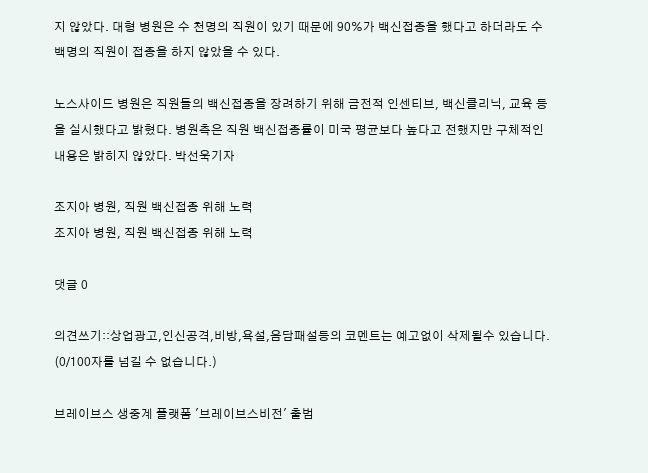지 않았다. 대형 병원은 수 천명의 직원이 있기 때문에 90%가 백신접종을 했다고 하더라도 수 백명의 직원이 접종을 하지 않았을 수 있다.

노스사이드 병원은 직원들의 백신접종을 장려하기 위해 금전적 인센티브, 백신클리닉, 교육 등을 실시했다고 밝혔다. 병원측은 직원 백신접종률이 미국 평균보다 높다고 전했지만 구체적인 내용은 밝히지 않았다. 박선욱기자

조지아 병원, 직원 백신접종 위해 노력
조지아 병원, 직원 백신접종 위해 노력

댓글 0

의견쓰기::상업광고,인신공격,비방,욕설,음담패설등의 코멘트는 예고없이 삭제될수 있습니다. (0/100자를 넘길 수 없습니다.)

브레이브스 생중계 플랫폼 '브레이브스비전' 출범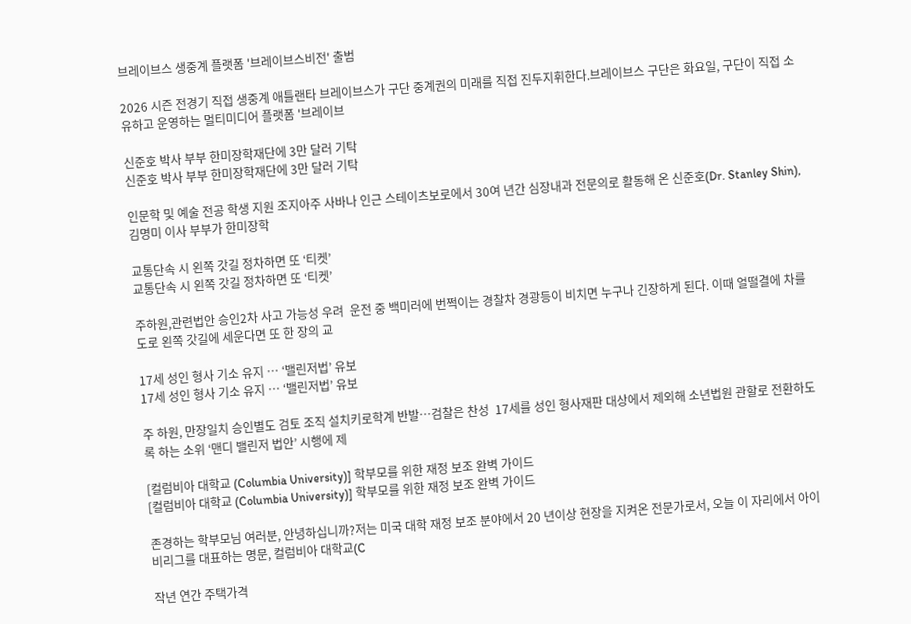브레이브스 생중계 플랫폼 '브레이브스비전' 출범

2026 시즌 전경기 직접 생중계 애틀랜타 브레이브스가 구단 중계권의 미래를 직접 진두지휘한다.브레이브스 구단은 화요일, 구단이 직접 소유하고 운영하는 멀티미디어 플랫폼 '브레이브

신준호 박사 부부 한미장학재단에 3만 달러 기탁
신준호 박사 부부 한미장학재단에 3만 달러 기탁

인문학 및 예술 전공 학생 지원 조지아주 사바나 인근 스테이츠보로에서 30여 년간 심장내과 전문의로 활동해 온 신준호(Dr. Stanley Shin), 김명미 이사 부부가 한미장학

교통단속 시 왼쪽 갓길 정차하면 또 ‘티켓’
교통단속 시 왼쪽 갓길 정차하면 또 ‘티켓’

주하원,관련법안 승인2차 사고 가능성 우려  운전 중 백미러에 번쩍이는 경찰차 경광등이 비치면 누구나 긴장하게 된다. 이때 얼떨결에 차를 도로 왼쪽 갓길에 세운다면 또 한 장의 교

17세 성인 형사 기소 유지 … ‘밸린저법’ 유보
17세 성인 형사 기소 유지 … ‘밸린저법’ 유보

주 하원, 만장일치 승인별도 검토 조직 설치키로학계 반발…검찰은 찬성  17세를 성인 형사재판 대상에서 제외해 소년법원 관할로 전환하도록 하는 소위 ‘맨디 밸린저 법안’ 시행에 제

[컬럼비아 대학교 (Columbia University)] 학부모를 위한 재정 보조 완벽 가이드
[컬럼비아 대학교 (Columbia University)] 학부모를 위한 재정 보조 완벽 가이드

존경하는 학부모님 여러분, 안녕하십니까?저는 미국 대학 재정 보조 분야에서 20 년이상 현장을 지켜온 전문가로서, 오늘 이 자리에서 아이비리그를 대표하는 명문, 컬럼비아 대학교(C

작년 연간 주택가격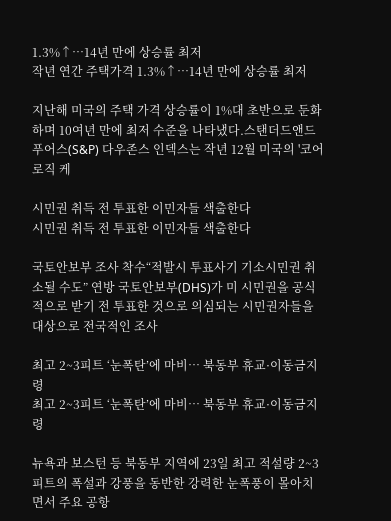1.3%↑…14년 만에 상승률 최저
작년 연간 주택가격 1.3%↑…14년 만에 상승률 최저

지난해 미국의 주택 가격 상승률이 1%대 초반으로 둔화하며 10여년 만에 최저 수준을 나타냈다.스탠더드앤드푸어스(S&P) 다우존스 인덱스는 작년 12월 미국의 '코어로직 케

시민권 취득 전 투표한 이민자들 색출한다
시민권 취득 전 투표한 이민자들 색출한다

국토안보부 조사 착수“적발시 투표사기 기소시민권 취소될 수도” 연방 국토안보부(DHS)가 미 시민권을 공식적으로 받기 전 투표한 것으로 의심되는 시민권자들을 대상으로 전국적인 조사

최고 2~3피트 ‘눈폭탄’에 마비… 북동부 휴교·이동금지령
최고 2~3피트 ‘눈폭탄’에 마비… 북동부 휴교·이동금지령

뉴욕과 보스턴 등 북동부 지역에 23일 최고 적설량 2~3피트의 폭설과 강풍을 동반한 강력한 눈폭풍이 몰아치면서 주요 공항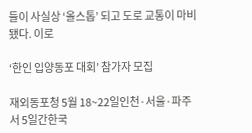들이 사실상 ‘올스톱’ 되고 도로 교통이 마비됐다. 이로

‘한인 입양동포 대회’ 참가자 모집

재외동포청 5월 18~22일인천·서울·파주서 5일간한국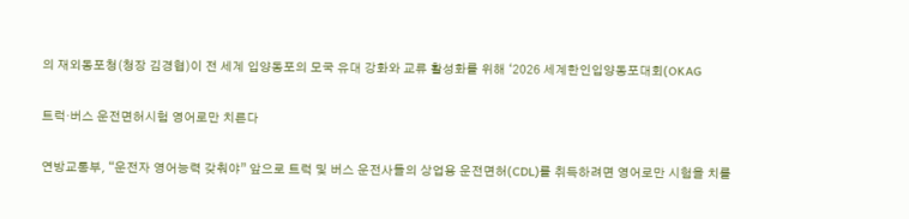의 재외동포청(청장 김경협)이 전 세계 입양동포의 모국 유대 강화와 교류 활성화를 위해 ‘2026 세계한인입양동포대회(OKAG

트럭·버스 운전면허시험 영어로만 치른다

연방교통부, “운전자 영어능력 갖춰야” 앞으로 트럭 및 버스 운전사들의 상업용 운전면허(CDL)를 취득하려면 영어로만 시험을 치를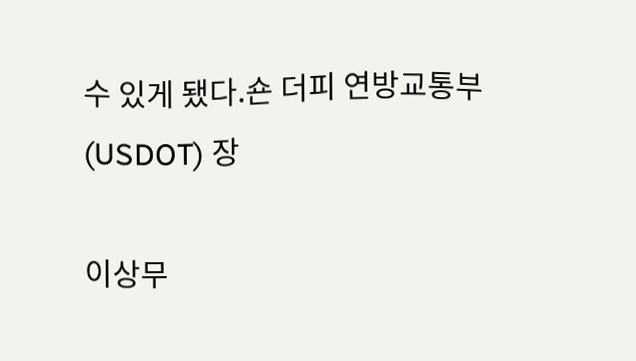수 있게 됐다.숀 더피 연방교통부(USDOT) 장

이상무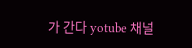가 간다 yotube 채널